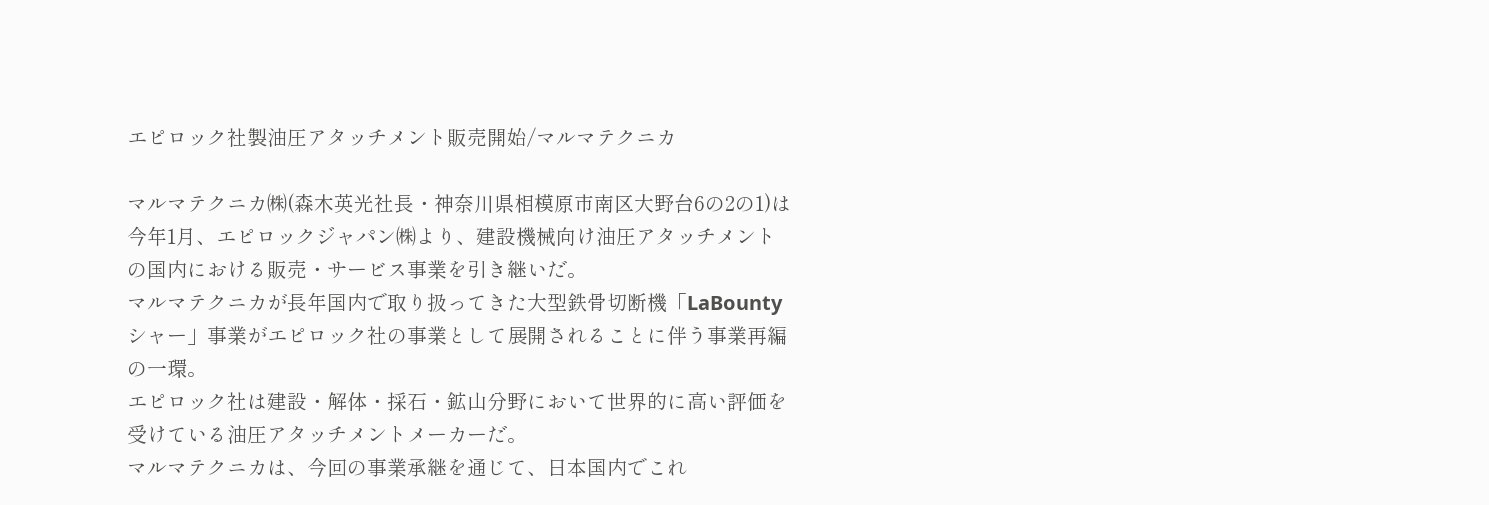エピロック社製油圧アタッチメント販売開始/マルマテクニカ

マルマテクニカ㈱(森木英光社長・神奈川県相模原市南区大野台6の2の1)は今年1月、エピロックジャパン㈱より、建設機械向け油圧アタッチメントの国内における販売・サービス事業を引き継いだ。
マルマテクニカが長年国内で取り扱ってきた大型鉄骨切断機「LaBounty シャー」事業がエピロック社の事業として展開されることに伴う事業再編の一環。
エピロック社は建設・解体・採石・鉱山分野において世界的に高い評価を受けている油圧アタッチメントメーカーだ。
マルマテクニカは、今回の事業承継を通じて、日本国内でこれ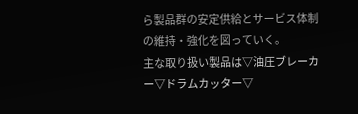ら製品群の安定供給とサービス体制の維持・強化を図っていく。
主な取り扱い製品は▽油圧ブレーカー▽ドラムカッター▽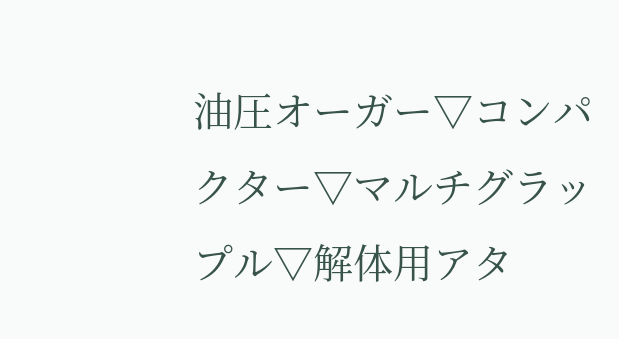油圧オーガー▽コンパクター▽マルチグラップル▽解体用アタ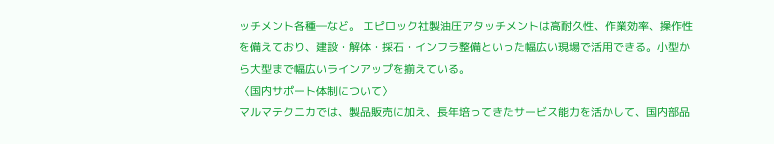ッチメント各種―など。 エピロック社製油圧アタッチメントは高耐久性、作業効率、操作性を備えており、建設・解体・採石・インフラ整備といった幅広い現場で活用できる。小型から大型まで幅広いラインアップを揃えている。
〈国内サポート体制について〉
マルマテクニカでは、製品販売に加え、長年培ってきたサービス能力を活かして、国内部品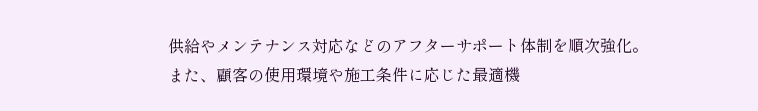供給やメンテナンス対応などのアフターサポート体制を順次強化。
また、顧客の使用環境や施工条件に応じた最適機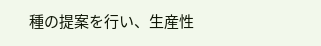種の提案を行い、生産性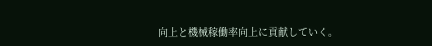向上と機械稼働率向上に貢献していく。